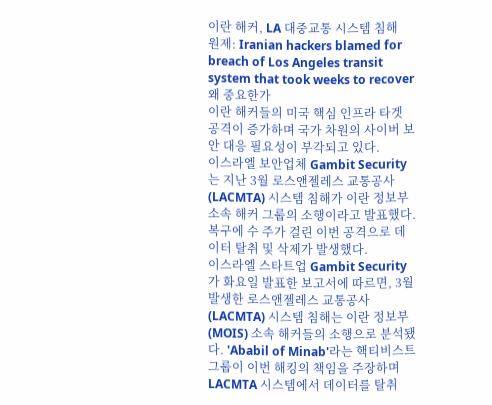이란 해커, LA 대중교통 시스템 침해
원제: Iranian hackers blamed for breach of Los Angeles transit system that took weeks to recover
왜 중요한가
이란 해커들의 미국 핵심 인프라 타겟 공격이 증가하며 국가 차원의 사이버 보안 대응 필요성이 부각되고 있다.
이스라엘 보안업체 Gambit Security는 지난 3월 로스앤젤레스 교통공사(LACMTA) 시스템 침해가 이란 정보부 소속 해커 그룹의 소행이라고 발표했다. 복구에 수 주가 걸린 이번 공격으로 데이터 탈취 및 삭제가 발생했다.
이스라엘 스타트업 Gambit Security가 화요일 발표한 보고서에 따르면, 3월 발생한 로스앤젤레스 교통공사(LACMTA) 시스템 침해는 이란 정보부(MOIS) 소속 해커들의 소행으로 분석됐다. 'Ababil of Minab'라는 핵티비스트 그룹이 이번 해킹의 책임을 주장하며 LACMTA 시스템에서 데이터를 탈취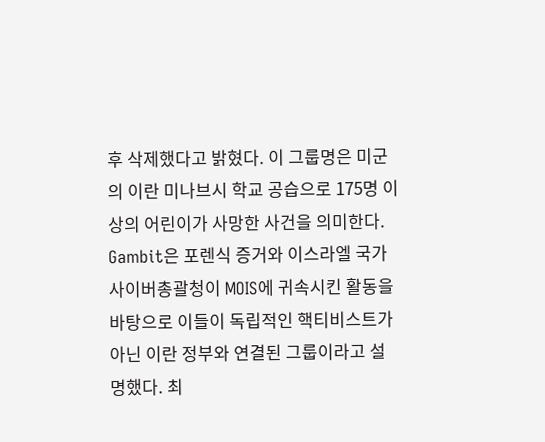후 삭제했다고 밝혔다. 이 그룹명은 미군의 이란 미나브시 학교 공습으로 175명 이상의 어린이가 사망한 사건을 의미한다. Gambit은 포렌식 증거와 이스라엘 국가사이버총괄청이 MOIS에 귀속시킨 활동을 바탕으로 이들이 독립적인 핵티비스트가 아닌 이란 정부와 연결된 그룹이라고 설명했다. 최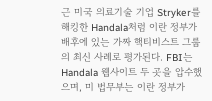근 미국 의료기술 기업 Stryker를 해킹한 Handala처럼 이란 정부가 배후에 있는 가짜 핵티비스트 그룹의 최신 사례로 평가된다. FBI는 Handala 웹사이트 두 곳을 압수했으며, 미 법무부는 이란 정부가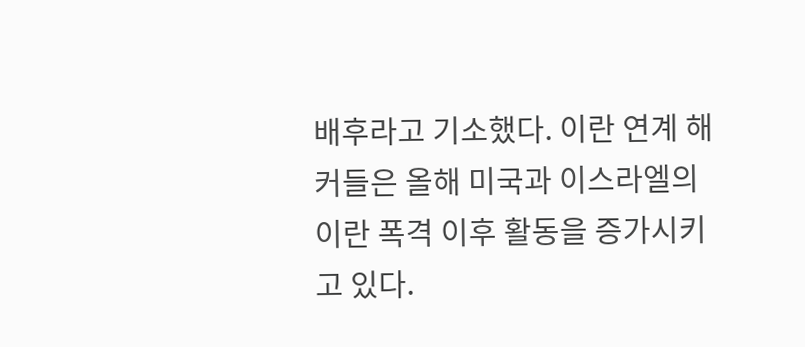배후라고 기소했다. 이란 연계 해커들은 올해 미국과 이스라엘의 이란 폭격 이후 활동을 증가시키고 있다.